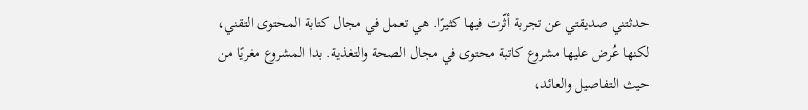حدثتني صديقتي عن تجربة أثّرت فيها كثيرًا. هي تعمل في مجال كتابة المحتوى التقني، لكنها عُرض عليها مشروع كاتبة محتوى في مجال الصحة والتغذية. بدا المشروع مغريًا من حيث التفاصيل والعائد،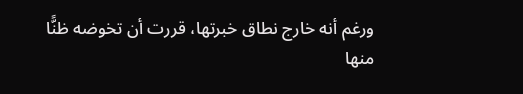ورغم أنه خارج نطاق خبرتها، قررت أن تخوضه ظنًّا منها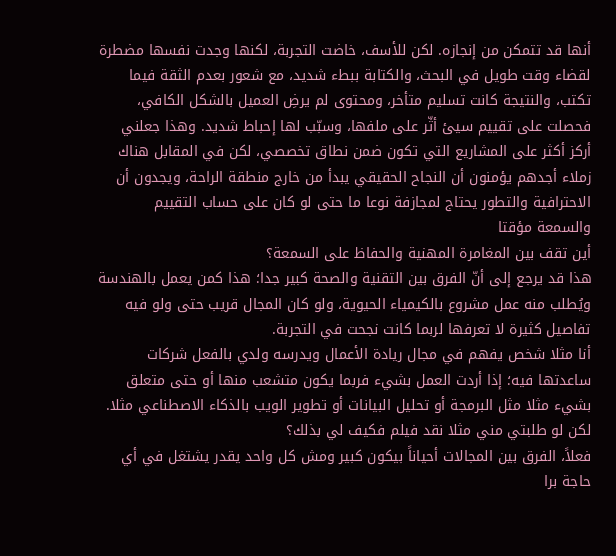أنها قد تتمكن من إنجازه. لكن للأسف، خاضت التجربة، لكنها وجدت نفسها مضطرة لقضاء وقت طويل في البحث، والكتابة ببطء شديد، مع شعور بعدم الثقة فيما تكتب، والنتيجة كانت تسليم متأخر، ومحتوى لم يرضِ العميل بالشكل الكافي، فحصلت على تقييم سيئ أثّر على ملفها، وسبّب لها إحباط شديد. وهذا جعلني أركز أكثر على المشاريع التي تكون ضمن نطاق تخصصي، لكن في المقابل هناك زملاء أجدهم يؤمنون أن النجاح الحقيقي يبدأ من خارج منطقة الراحة، ويجدون أن الاحترافية والتطور يحتاج لمجازفة نوعا ما حتى لو كان على حساب التقييم والسمعة مؤقتا
أين تقف بين المغامرة المهنية والحفاظ على السمعة؟
هذا قد يرجع إلى أنّ الفرق بين التقنية والصحة كبير جدا؛ هذا كمن يعمل بالهندسة ويُطلب منه عمل مشروع بالكيمياء الحيوية، ولو كان المجال قريب حتى ولو فيه تفاصيل كثيرة لا تعرفها لربما كانت نجحت في التجربة.
أنا مثلا شخص يفهم في مجال ريادة الأعمال ويدرسه ولدي بالفعل شركات ساعدتها فيه؛ إذا أردت العمل بشيء فربما يكون متشعب منها أو حتى متعلق بشيء مثلا مثل البرمجة أو تحليل البيانات أو تطوير الويب بالذكاء الاصطناعي مثلا. لكن لو طلبتي مني مثلا نقد فيلم فكيف لي بذلك؟
فعلاً، الفرق بين المجالات أحياناً بيكون كبير ومش كل واحد يقدر يشتغل في أي حاجة برا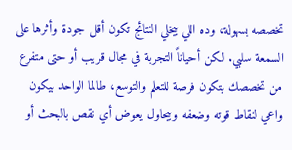تخصصه بسهولة، وده اللي بيخلي النتائج تكون أقل جودة وأثرها على السمعة سلبي. لكن أحياناً التجربة في مجال قريب أو حتى متفرع من تخصصك بتكون فرصة للتعلم والتوسع، طالما الواحد بيكون واعي لنقاط قوته وضعفه وبيحاول يعوض أي نقص بالبحث أو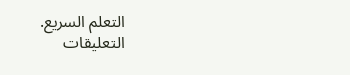التعلم السريع.
التعليقات